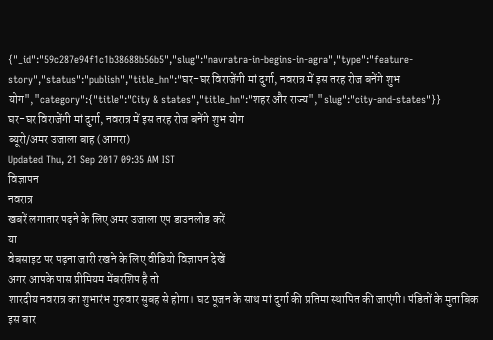{"_id":"59c287e94f1c1b38688b56b5","slug":"navratra-in-begins-in-agra","type":"feature-story","status":"publish","title_hn":"घर-घर विराजेंगी मां दुर्गा, नवरात्र में इस तरह रोज बनेंगे शुभ योग","category":{"title":"City & states","title_hn":"शहर और राज्य","slug":"city-and-states"}}
घर-घर विराजेंगी मां दुर्गा, नवरात्र में इस तरह रोज बनेंगे शुभ योग
ब्यूरो/अमर उजाला बाह (आगरा)
Updated Thu, 21 Sep 2017 09:35 AM IST
विज्ञापन
नवरात्र
खबरें लगातार पढ़ने के लिए अमर उजाला एप डाउनलोड करें
या
वेबसाइट पर पढ़ना जारी रखने के लिए वीडियो विज्ञापन देखें
अगर आपके पास प्रीमियम मेंबरशिप है तो
शारदीय नवरात्र का शुभारंभ गुरुवार सुबह से होगा। घट पूजन के साथ मां दुर्गा की प्रतिमा स्थापित की जाएंगी। पंडितों के मुताबिक इस बार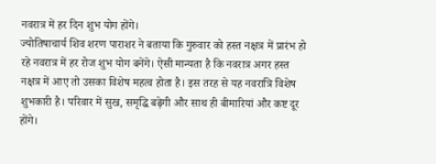नवरात्र में हर दिन शुभ योग होंगे।
ज्योतिषाचार्य शिव शरण पाराशर ने बताया कि गुरुवार को हस्त नक्षत्र में प्रारंभ हो रहे नवरात्र में हर रोज शुभ योग बनेंगे। ऐसी मान्यता है कि नवरात्र अगर हस्त नक्षत्र में आए तो उसका विशेष महत्व होता है। इस तरह से यह नवरात्रि विशेष शुभकारी है। परिवार में सुख, समृद्धि बढ़ेगी और साथ ही बीमारियां और कष्ट दूर होंगे।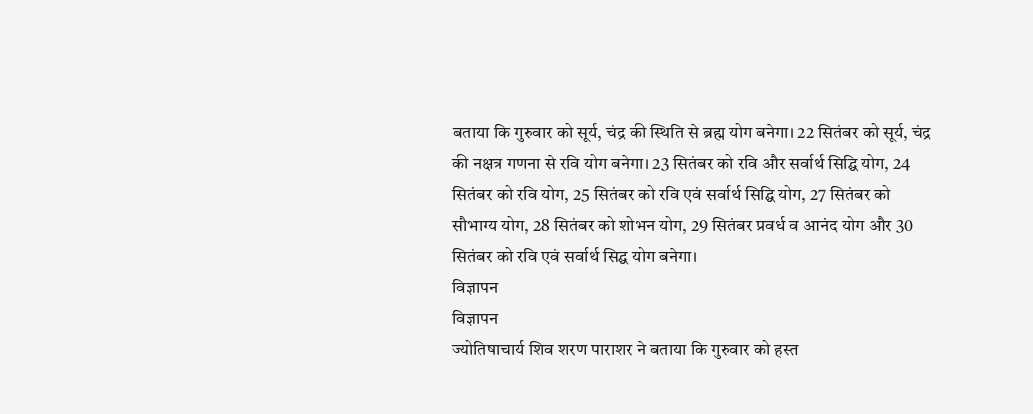बताया कि गुरुवार को सूर्य, चंद्र की स्थिति से ब्रह्म योग बनेगा। 22 सितंबर को सूर्य, चंद्र की नक्षत्र गणना से रवि योग बनेगा। 23 सितंबर को रवि और सर्वार्थ सिद्घि योग, 24 सितंबर को रवि योग, 25 सितंबर को रवि एवं सर्वार्थ सिद्घि योग, 27 सितंबर को सौभाग्य योग, 28 सितंबर को शोभन योग, 29 सितंबर प्रवर्ध व आनंद योग और 30 सितंबर को रवि एवं सर्वार्थ सिद्घ योग बनेगा।
विज्ञापन
विज्ञापन
ज्योतिषाचार्य शिव शरण पाराशर ने बताया कि गुरुवार को हस्त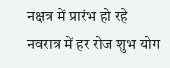नक्षत्र में प्रारंभ हो रहे नवरात्र में हर रोज शुभ योग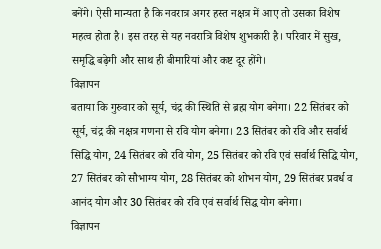बनेंगे। ऐसी मान्यता है कि नवरात्र अगर हस्त नक्षत्र में आए तो उसका विशेष महत्व होता है। इस तरह से यह नवरात्रि विशेष शुभकारी है। परिवार में सुख, समृद्धि बढ़ेगी और साथ ही बीमारियां और कष्ट दूर होंगे।
विज्ञापन
बताया कि गुरुवार को सूर्य, चंद्र की स्थिति से ब्रह्म योग बनेगा। 22 सितंबर को सूर्य, चंद्र की नक्षत्र गणना से रवि योग बनेगा। 23 सितंबर को रवि और सर्वार्थ सिद्घि योग, 24 सितंबर को रवि योग, 25 सितंबर को रवि एवं सर्वार्थ सिद्घि योग, 27 सितंबर को सौभाग्य योग, 28 सितंबर को शोभन योग, 29 सितंबर प्रवर्ध व आनंद योग और 30 सितंबर को रवि एवं सर्वार्थ सिद्घ योग बनेगा।
विज्ञापन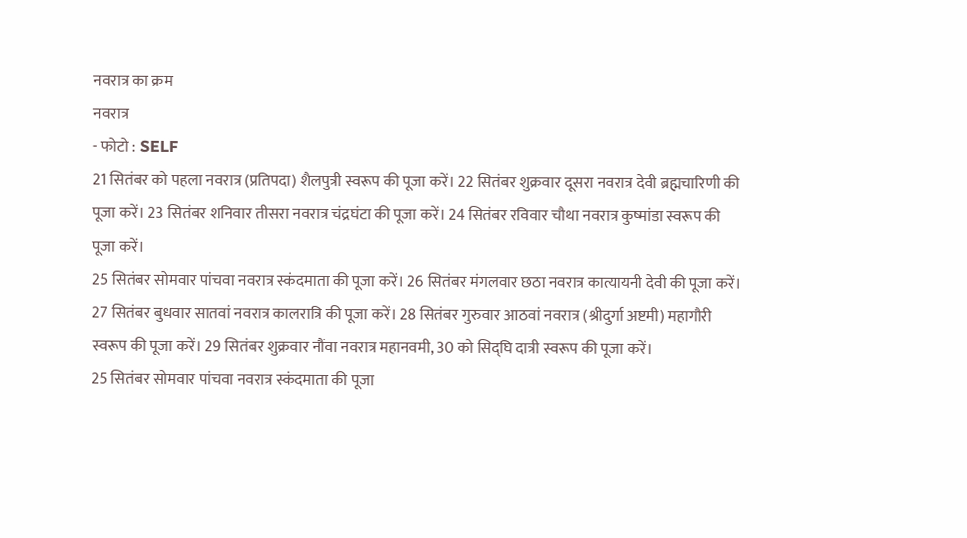नवरात्र का क्रम
नवरात्र
- फोटो : SELF
21 सितंबर को पहला नवरात्र (प्रतिपदा) शैलपुत्री स्वरूप की पूजा करें। 22 सितंबर शुक्रवार दूसरा नवरात्र देवी ब्रह्मचारिणी की पूजा करें। 23 सितंबर शनिवार तीसरा नवरात्र चंद्रघंटा की पूजा करें। 24 सितंबर रविवार चौथा नवरात्र कुष्मांडा स्वरूप की पूजा करें।
25 सितंबर सोमवार पांचवा नवरात्र स्कंदमाता की पूजा करें। 26 सितंबर मंगलवार छठा नवरात्र कात्यायनी देवी की पूजा करें। 27 सितंबर बुधवार सातवां नवरात्र कालरात्रि की पूजा करें। 28 सितंबर गुरुवार आठवां नवरात्र (श्रीदुर्गा अष्टमी) महागौरी स्वरूप की पूजा करें। 29 सितंबर शुक्रवार नौंवा नवरात्र महानवमी, 30 को सिद्घि दात्री स्वरूप की पूजा करें।
25 सितंबर सोमवार पांचवा नवरात्र स्कंदमाता की पूजा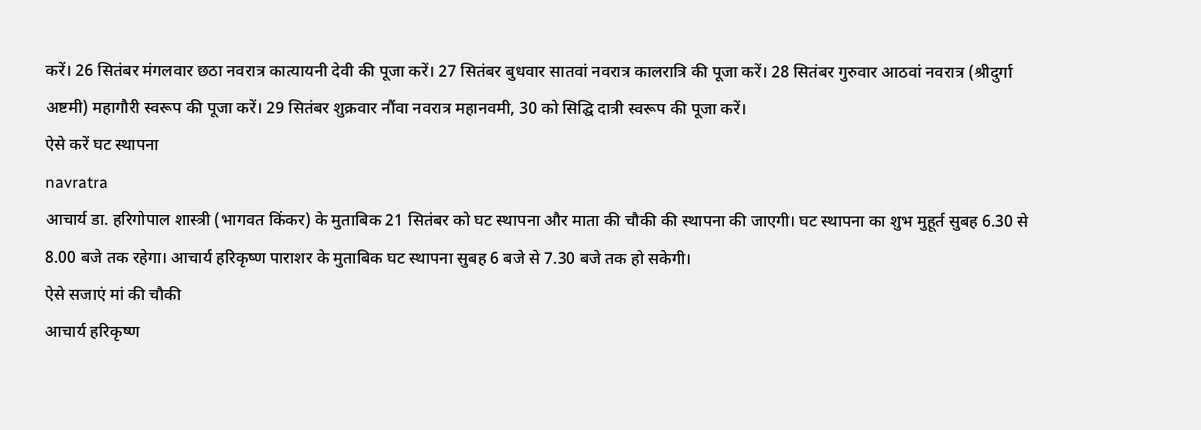करें। 26 सितंबर मंगलवार छठा नवरात्र कात्यायनी देवी की पूजा करें। 27 सितंबर बुधवार सातवां नवरात्र कालरात्रि की पूजा करें। 28 सितंबर गुरुवार आठवां नवरात्र (श्रीदुर्गा अष्टमी) महागौरी स्वरूप की पूजा करें। 29 सितंबर शुक्रवार नौंवा नवरात्र महानवमी, 30 को सिद्घि दात्री स्वरूप की पूजा करें।
ऐसे करें घट स्थापना
navratra
आचार्य डा. हरिगोपाल शास्त्री (भागवत किंकर) के मुताबिक 21 सितंबर को घट स्थापना और माता की चौकी की स्थापना की जाएगी। घट स्थापना का शुभ मुहूर्त सुबह 6.30 से 8.00 बजे तक रहेगा। आचार्य हरिकृष्ण पाराशर के मुताबिक घट स्थापना सुबह 6 बजे से 7.30 बजे तक हो सकेगी।
ऐसे सजाएं मां की चौकी
आचार्य हरिकृष्ण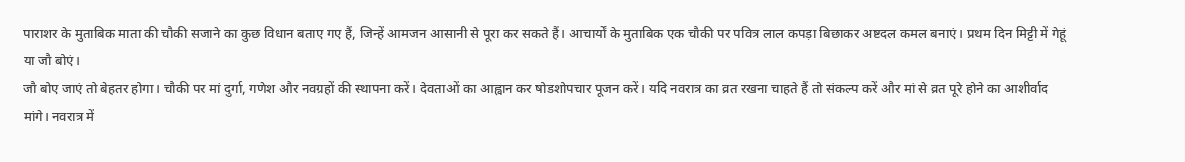पाराशर के मुताबिक माता की चौकी सजाने का कुछ विधान बताए गए हैं, जिन्हें आमजन आसानी से पूरा कर सकते हैं। आचार्यों के मुताबिक एक चौकी पर पवित्र लाल कपड़ा बिछाकर अष्टदल कमल बनाएं। प्रथम दिन मिट्टी में गेहूं या जौ बोएं।
जौ बोए जाएं तो बेहतर होगा। चौकी पर मां दुर्गा, गणेश और नवग्रहों की स्थापना करें। देवताओं का आह्वान कर षोडशोपचार पूजन करें। यदि नवरात्र का व्रत रखना चाहते हैं तो संकल्प करें और मां से व्रत पूरे होने का आशीर्वाद मांगे। नवरात्र में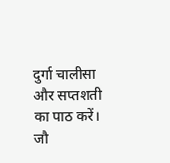दुर्गा चालीसा और सप्तशती का पाठ करें।
जौ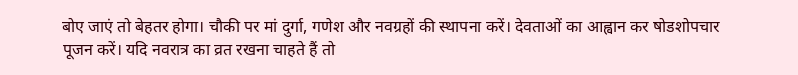बोए जाएं तो बेहतर होगा। चौकी पर मां दुर्गा, गणेश और नवग्रहों की स्थापना करें। देवताओं का आह्वान कर षोडशोपचार पूजन करें। यदि नवरात्र का व्रत रखना चाहते हैं तो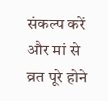संकल्प करें और मां से व्रत पूरे होने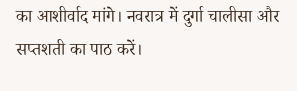का आशीर्वाद मांगे। नवरात्र में दुर्गा चालीसा और सप्तशती का पाठ करें।